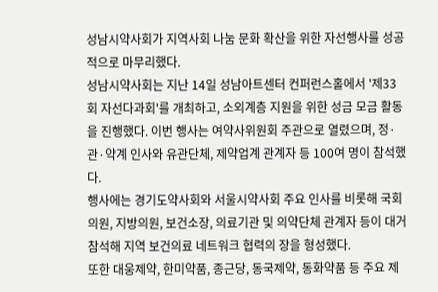성남시약사회가 지역사회 나눔 문화 확산을 위한 자선행사를 성공적으로 마무리했다.
성남시약사회는 지난 14일 성남아트센터 컨퍼런스홀에서 '제33회 자선다과회'를 개최하고, 소외계층 지원을 위한 성금 모금 활동을 진행했다. 이번 행사는 여약사위원회 주관으로 열렸으며, 정·관·약계 인사와 유관단체, 제약업계 관계자 등 100여 명이 참석했다.
행사에는 경기도약사회와 서울시약사회 주요 인사를 비롯해 국회의원, 지방의원, 보건소장, 의료기관 및 의약단체 관계자 등이 대거 참석해 지역 보건의료 네트워크 협력의 장을 형성했다.
또한 대웅제약, 한미약품, 종근당, 동국제약, 동화약품 등 주요 제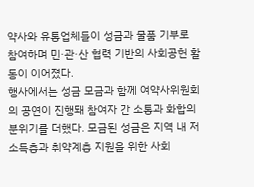약사와 유통업체들이 성금과 물품 기부로 참여하며 민·관·산 협력 기반의 사회공헌 활동이 이어졌다.
행사에서는 성금 모금과 함께 여약사위원회의 공연이 진행돼 참여자 간 소통과 화합의 분위기를 더했다. 모금된 성금은 지역 내 저소득층과 취약계층 지원을 위한 사회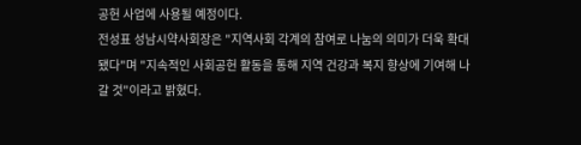공헌 사업에 사용될 예정이다.
전성표 성남시약사회장은 "지역사회 각계의 참여로 나눔의 의미가 더욱 확대됐다"며 "지속적인 사회공헌 활동을 통해 지역 건강과 복지 향상에 기여해 나갈 것"이라고 밝혔다.